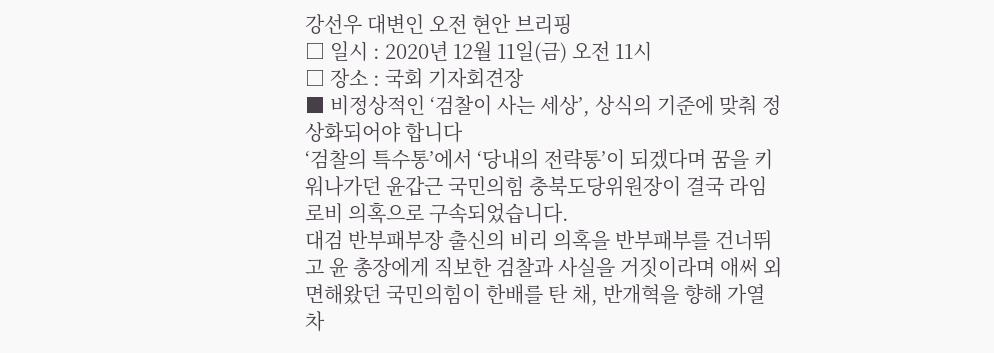강선우 대변인 오전 현안 브리핑
□ 일시 : 2020년 12월 11일(금) 오전 11시
□ 장소 : 국회 기자회견장
■ 비정상적인 ‘검찰이 사는 세상’, 상식의 기준에 맞춰 정상화되어야 합니다
‘검찰의 특수통’에서 ‘당내의 전략통’이 되겠다며 꿈을 키워나가던 윤갑근 국민의힘 충북도당위원장이 결국 라임 로비 의혹으로 구속되었습니다.
대검 반부패부장 출신의 비리 의혹을 반부패부를 건너뛰고 윤 총장에게 직보한 검찰과 사실을 거짓이라며 애써 외면해왔던 국민의힘이 한배를 탄 채, 반개혁을 향해 가열 차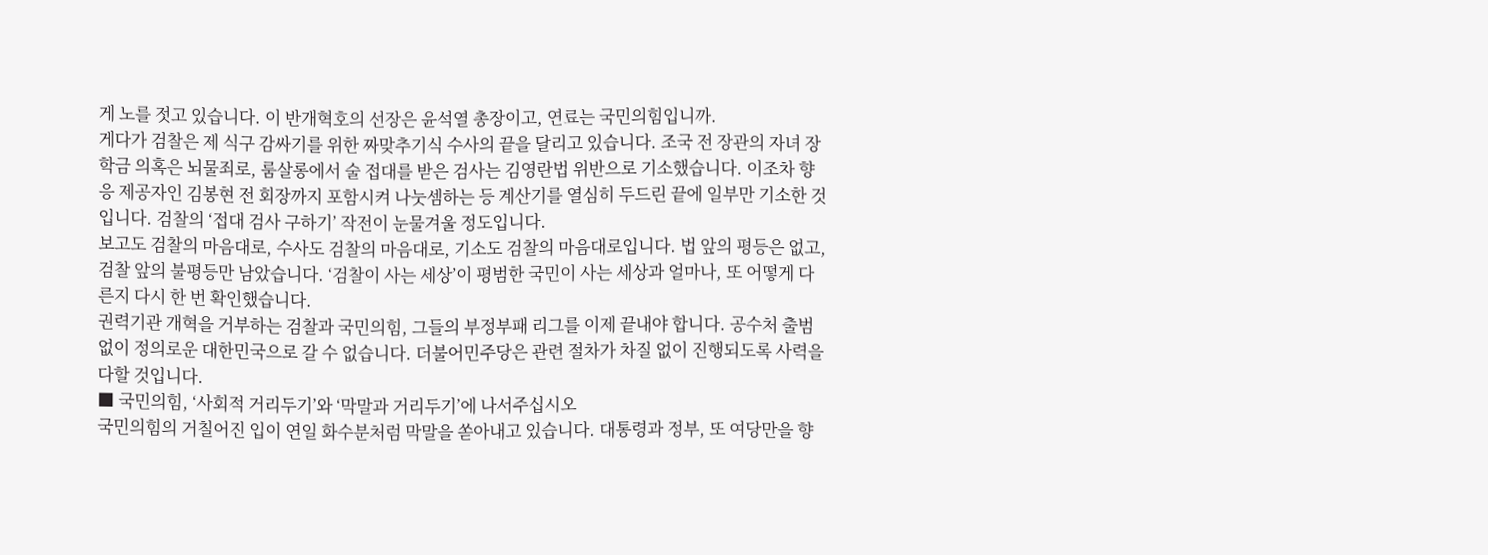게 노를 젓고 있습니다. 이 반개혁호의 선장은 윤석열 총장이고, 연료는 국민의힘입니까.
게다가 검찰은 제 식구 감싸기를 위한 짜맞추기식 수사의 끝을 달리고 있습니다. 조국 전 장관의 자녀 장학금 의혹은 뇌물죄로, 룸살롱에서 술 접대를 받은 검사는 김영란법 위반으로 기소했습니다. 이조차 향응 제공자인 김봉현 전 회장까지 포함시켜 나눗셈하는 등 계산기를 열심히 두드린 끝에 일부만 기소한 것입니다. 검찰의 ‘접대 검사 구하기’ 작전이 눈물겨울 정도입니다.
보고도 검찰의 마음대로, 수사도 검찰의 마음대로, 기소도 검찰의 마음대로입니다. 법 앞의 평등은 없고, 검찰 앞의 불평등만 남았습니다. ‘검찰이 사는 세상’이 평범한 국민이 사는 세상과 얼마나, 또 어떻게 다른지 다시 한 번 확인했습니다.
권력기관 개혁을 거부하는 검찰과 국민의힘, 그들의 부정부패 리그를 이제 끝내야 합니다. 공수처 출범 없이 정의로운 대한민국으로 갈 수 없습니다. 더불어민주당은 관련 절차가 차질 없이 진행되도록 사력을 다할 것입니다.
■ 국민의힘, ‘사회적 거리두기’와 ‘막말과 거리두기’에 나서주십시오
국민의힘의 거칠어진 입이 연일 화수분처럼 막말을 쏟아내고 있습니다. 대통령과 정부, 또 여당만을 향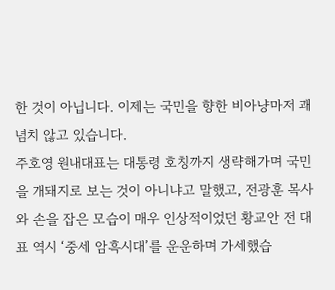한 것이 아닙니다. 이제는 국민을 향한 비아냥마저 괘념치 않고 있습니다.
주호영 원내대표는 대통령 호칭까지 생략해가며 국민을 개돼지로 보는 것이 아니냐고 말했고, 전광훈 목사와 손을 잡은 모습이 매우 인상적이었던 황교안 전 대표 역시 ‘중세 암흑시대’를 운운하며 가세했습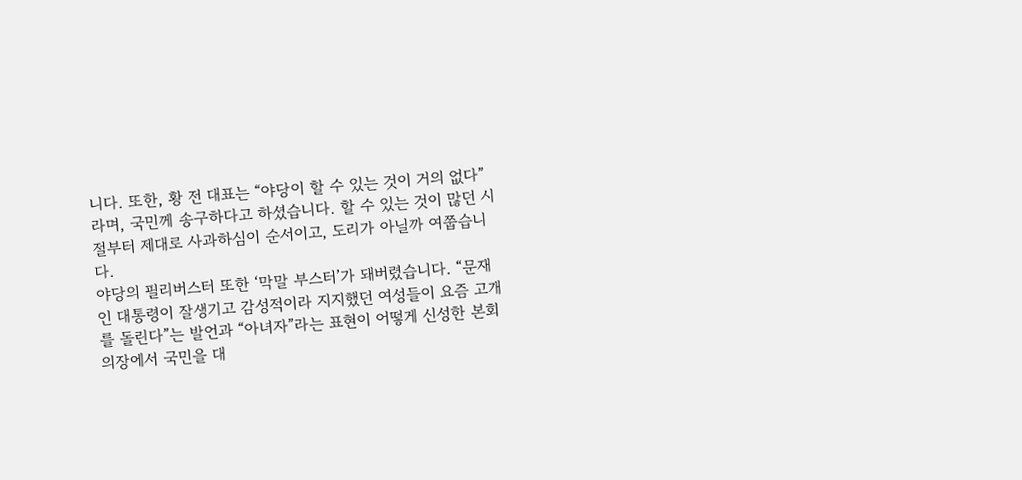니다. 또한, 황 전 대표는 “야당이 할 수 있는 것이 거의 없다”라며, 국민께 송구하다고 하셨습니다. 할 수 있는 것이 많던 시절부터 제대로 사과하심이 순서이고, 도리가 아닐까 여쭙습니다.
야당의 필리버스터 또한 ‘막말 부스터’가 돼버렸습니다. “문재인 대통령이 잘생기고 감성적이라 지지했던 여성들이 요즘 고개를 돌린다”는 발언과 “아녀자”라는 표현이 어떻게 신성한 본회의장에서 국민을 대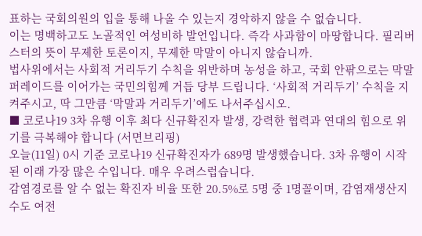표하는 국회의원의 입을 통해 나올 수 있는지 경악하지 않을 수 없습니다.
이는 명백하고도 노골적인 여성비하 발언입니다. 즉각 사과함이 마땅합니다. 필리버스터의 뜻이 무제한 토론이지, 무제한 막말이 아니지 않습니까.
법사위에서는 사회적 거리두기 수칙을 위반하며 농성을 하고, 국회 안팎으로는 막말 퍼레이드를 이어가는 국민의힘께 거듭 당부 드립니다. ‘사회적 거리두기’ 수칙을 지켜주시고, 딱 그만큼 ‘막말과 거리두기’에도 나서주십시오.
■ 코로나19 3차 유행 이후 최다 신규확진자 발생, 강력한 협력과 연대의 힘으로 위기를 극복해야 합니다 (서면브리핑)
오늘(11일) 0시 기준 코로나19 신규확진자가 689명 발생했습니다. 3차 유행이 시작된 이래 가장 많은 수입니다. 매우 우려스럽습니다.
감염경로를 알 수 없는 확진자 비율 또한 20.5%로 5명 중 1명꼴이며, 감염재생산지수도 여전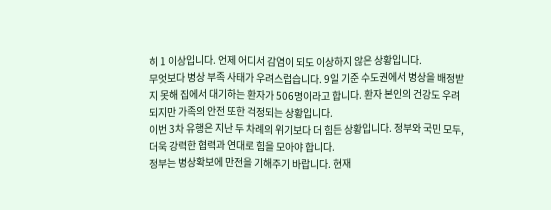히 1 이상입니다. 언제 어디서 감염이 되도 이상하지 않은 상황입니다.
무엇보다 병상 부족 사태가 우려스럽습니다. 9일 기준 수도권에서 병상을 배정받지 못해 집에서 대기하는 환자가 506명이라고 합니다. 환자 본인의 건강도 우려되지만 가족의 안전 또한 걱정되는 상황입니다.
이번 3차 유행은 지난 두 차례의 위기보다 더 힘든 상황입니다. 정부와 국민 모두, 더욱 강력한 협력과 연대로 힘을 모아야 합니다.
정부는 병상확보에 만전을 기해주기 바랍니다. 현재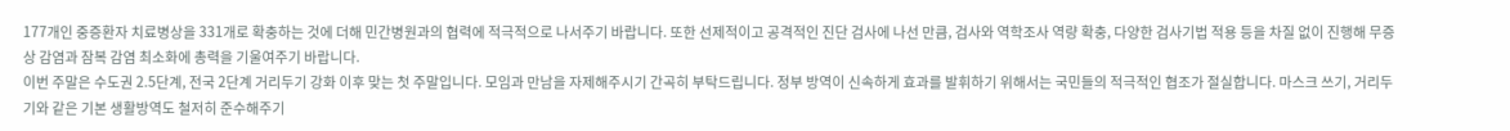177개인 중증환자 치료병상을 331개로 확충하는 것에 더해 민간병원과의 협력에 적극적으로 나서주기 바랍니다. 또한 선제적이고 공격적인 진단 검사에 나선 만큼, 검사와 역학조사 역량 확충, 다양한 검사기법 적용 등을 차질 없이 진행해 무증상 감염과 잠복 감염 최소화에 총력을 기울여주기 바랍니다.
이번 주말은 수도권 2.5단계, 전국 2단계 거리두기 강화 이후 맞는 첫 주말입니다. 모임과 만남을 자제해주시기 간곡히 부탁드립니다. 정부 방역이 신속하게 효과를 발휘하기 위해서는 국민들의 적극적인 협조가 절실합니다. 마스크 쓰기, 거리두기와 같은 기본 생활방역도 철저히 준수해주기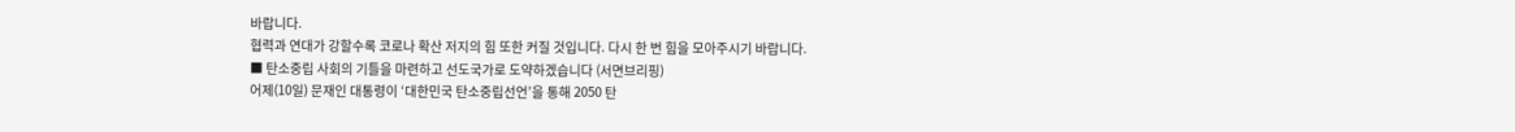바랍니다.
협력과 연대가 강할수록 코로나 확산 저지의 힘 또한 커질 것입니다. 다시 한 번 힘을 모아주시기 바랍니다.
■ 탄소중립 사회의 기틀을 마련하고 선도국가로 도약하겠습니다 (서면브리핑)
어제(10일) 문재인 대통령이 ‘대한민국 탄소중립선언’을 통해 2050 탄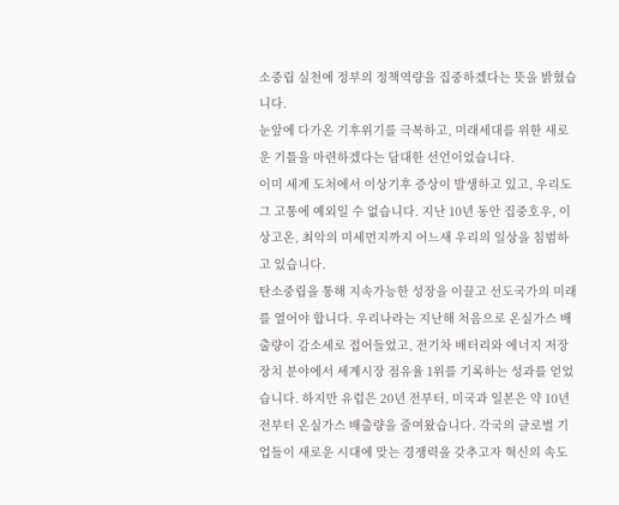소중립 실천에 정부의 정책역량을 집중하겠다는 뜻을 밝혔습니다.
눈앞에 다가온 기후위기를 극복하고, 미래세대를 위한 새로운 기틀을 마련하겠다는 담대한 선언이었습니다.
이미 세계 도처에서 이상기후 증상이 발생하고 있고, 우리도 그 고통에 예외일 수 없습니다. 지난 10년 동안 집중호우, 이상고온, 최악의 미세먼지까지 어느새 우리의 일상을 침범하고 있습니다.
탄소중립을 통해 지속가능한 성장을 이끌고 선도국가의 미래를 열어야 합니다. 우리나라는 지난해 처음으로 온실가스 배출량이 감소세로 접어들었고, 전기차 배터리와 에너지 저장장치 분야에서 세계시장 점유율 1위를 기록하는 성과를 얻었습니다. 하지만 유럽은 20년 전부터, 미국과 일본은 약 10년 전부터 온실가스 배출량을 줄여왔습니다. 각국의 글로벌 기업들이 새로운 시대에 맞는 경쟁력을 갖추고자 혁신의 속도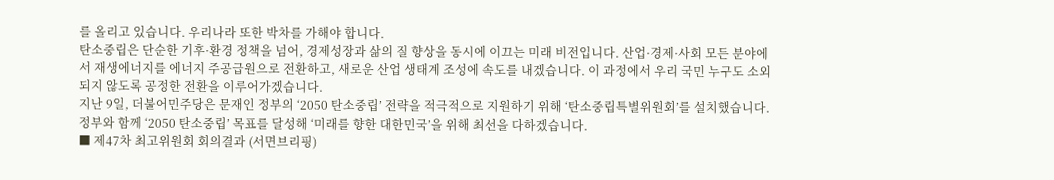를 올리고 있습니다. 우리나라 또한 박차를 가해야 합니다.
탄소중립은 단순한 기후·환경 정책을 넘어, 경제성장과 삶의 질 향상을 동시에 이끄는 미래 비전입니다. 산업·경제·사회 모든 분야에서 재생에너지를 에너지 주공급원으로 전환하고, 새로운 산업 생태계 조성에 속도를 내겠습니다. 이 과정에서 우리 국민 누구도 소외되지 않도록 공정한 전환을 이루어가겠습니다.
지난 9일, 더불어민주당은 문재인 정부의 ‘2050 탄소중립’ 전략을 적극적으로 지원하기 위해 ‘탄소중립특별위원회’를 설치했습니다. 정부와 함께 ‘2050 탄소중립’ 목표를 달성해 ‘미래를 향한 대한민국’을 위해 최선을 다하겠습니다.
■ 제47차 최고위원회 회의결과 (서면브리핑)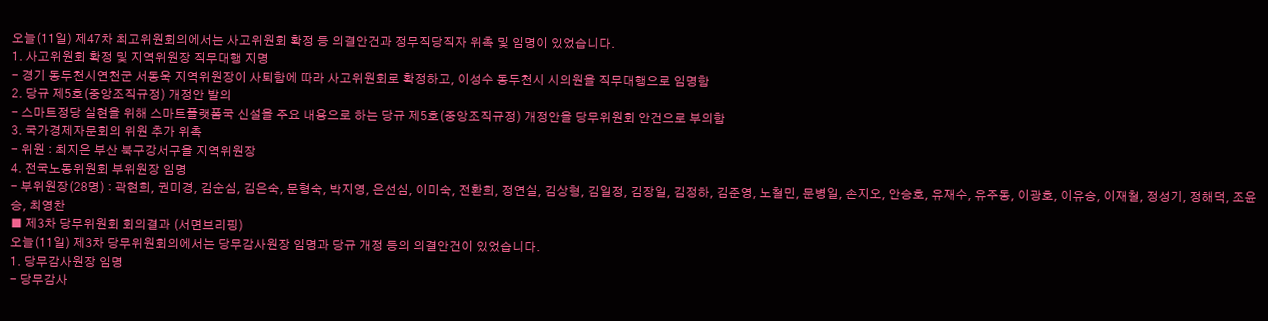오늘(11일) 제47차 최고위원회의에서는 사고위원회 확정 등 의결안건과 정무직당직자 위촉 및 임명이 있었습니다.
1. 사고위원회 확정 및 지역위원장 직무대행 지명
- 경기 동두천시연천군 서동욱 지역위원장이 사퇴함에 따라 사고위원회로 확정하고, 이성수 동두천시 시의원을 직무대행으로 임명함
2. 당규 제5호(중앙조직규정) 개정안 발의
- 스마트정당 실현을 위해 스마트플랫폼국 신설을 주요 내용으로 하는 당규 제5호(중앙조직규정) 개정안을 당무위원회 안건으로 부의함
3. 국가경제자문회의 위원 추가 위촉
- 위원 : 최지은 부산 북구강서구을 지역위원장
4. 전국노동위원회 부위원장 임명
- 부위원장(28명) : 곽현희, 권미경, 김순심, 김은숙, 문형숙, 박지영, 은선심, 이미숙, 전환희, 정연실, 김상형, 김일정, 김장일, 김정하, 김준영, 노철민, 문병일, 손지오, 안승호, 유재수, 유주동, 이광호, 이유승, 이재철, 정성기, 정해덕, 조윤승, 최영찬
■ 제3차 당무위원회 회의결과 (서면브리핑)
오늘(11일) 제3차 당무위원회의에서는 당무감사원장 임명과 당규 개정 등의 의결안건이 있었습니다.
1. 당무감사원장 임명
- 당무감사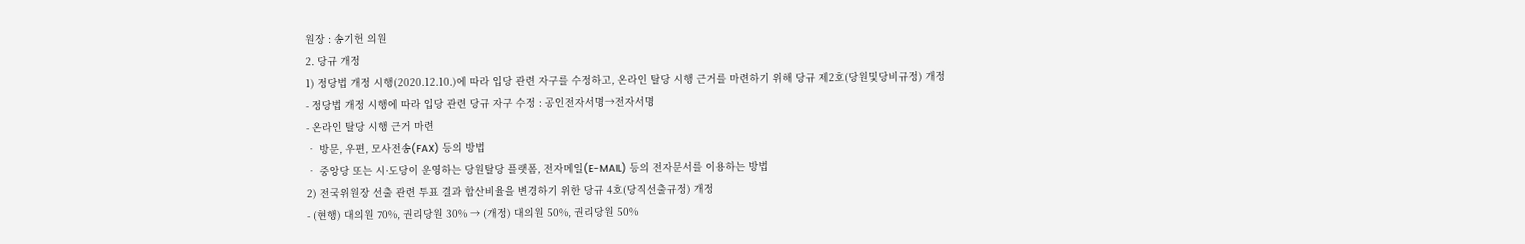원장 : 송기헌 의원
2. 당규 개정
1) 정당법 개정 시행(2020.12.10.)에 따라 입당 관련 자구를 수정하고, 온라인 탈당 시행 근거를 마련하기 위해 당규 제2호(당원및당비규정) 개정
- 정당법 개정 시행에 따라 입당 관련 당규 자구 수정 : 공인전자서명→전자서명
- 온라인 탈당 시행 근거 마련
‧ 방문, 우편, 모사전송(FAX) 등의 방법
‧ 중앙당 또는 시·도당이 운영하는 당원탈당 플랫폼, 전자메일(E-MAIL) 등의 전자문서를 이용하는 방법
2) 전국위원장 선출 관련 투표 결과 합산비율을 변경하기 위한 당규 4호(당직선출규정) 개정
- (현행) 대의원 70%, 권리당원 30% → (개정) 대의원 50%, 권리당원 50%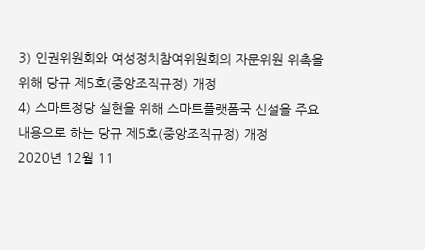3) 인권위원회와 여성정치참여위원회의 자문위원 위촉을 위해 당규 제5호(중앙조직규정) 개정
4) 스마트정당 실현을 위해 스마트플랫폼국 신설을 주요 내용으로 하는 당규 제5호(중앙조직규정) 개정
2020년 12월 11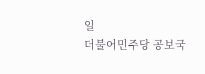일
더불어민주당 공보국